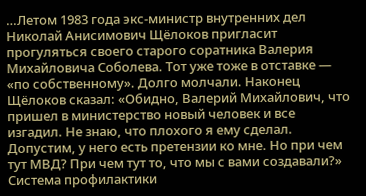…Летом 1983 года экс-министр внутренних дел Николай Анисимович Щёлоков пригласит прогуляться своего старого соратника Валерия Михайловича Соболева. Тот уже тоже в отставке — «по собственному». Долго молчали. Наконец Щёлоков сказал: «Обидно, Валерий Михайлович, что пришел в министерство новый человек и все изгадил. Не знаю, что плохого я ему сделал. Допустим, у него есть претензии ко мне. Но при чем тут МВД? При чем тут то, что мы с вами создавали?»
Система профилактики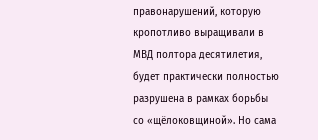правонарушений, которую кропотливо выращивали в МВД полтора десятилетия, будет практически полностью разрушена в рамках борьбы со «щёлоковщиной». Но сама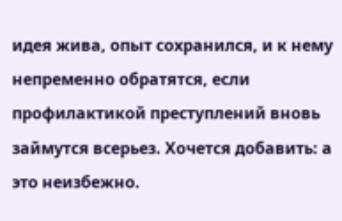идея жива, опыт сохранился, и к нему непременно обратятся, если профилактикой преступлений вновь займутся всерьез. Хочется добавить: а это неизбежно.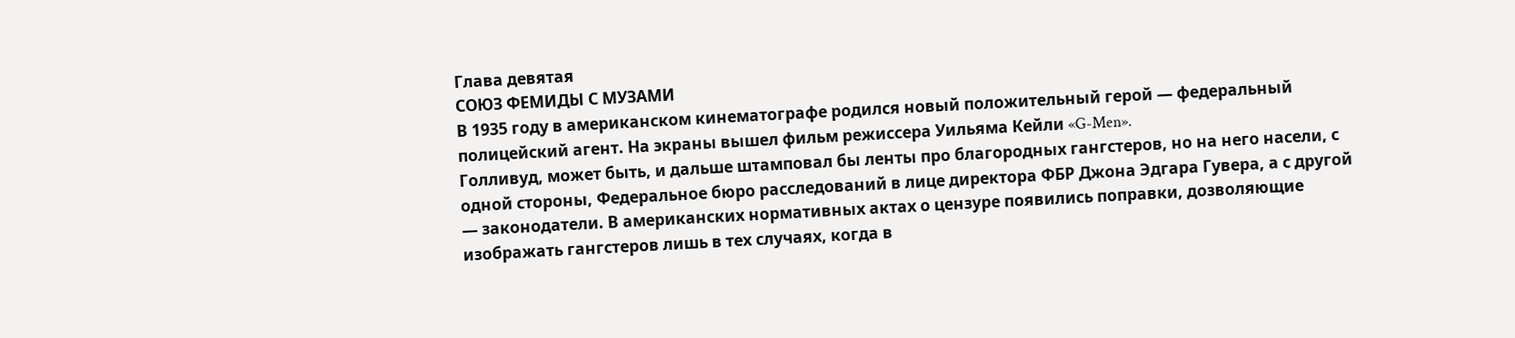Глава девятая
СОЮЗ ФЕМИДЫ С МУЗАМИ
В 1935 году в американском кинематографе родился новый положительный герой — федеральный полицейский агент. На экраны вышел фильм режиссера Уильяма Кейли «G-Men».
Голливуд, может быть, и дальше штамповал бы ленты про благородных гангстеров, но на него насели, с одной стороны, Федеральное бюро расследований в лице директора ФБР Джона Эдгара Гувера, а с другой — законодатели. В американских нормативных актах о цензуре появились поправки, дозволяющие изображать гангстеров лишь в тех случаях, когда в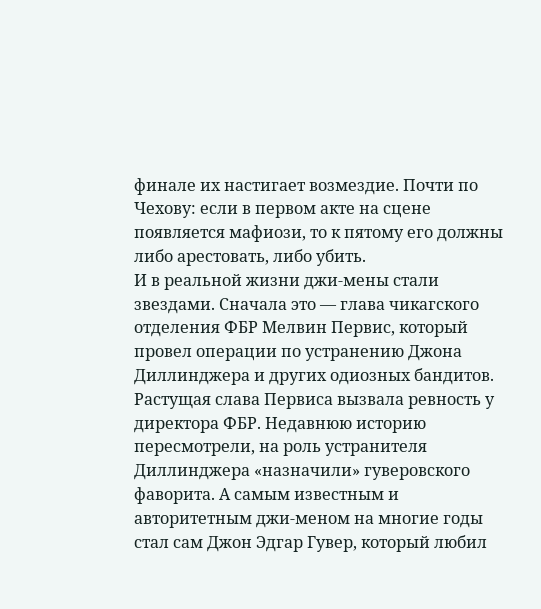финале их настигает возмездие. Почти по Чехову: если в первом акте на сцене появляется мафиози, то к пятому его должны либо арестовать, либо убить.
И в реальной жизни джи-мены стали звездами. Сначала это — глава чикагского отделения ФБР Мелвин Первис, который провел операции по устранению Джона Диллинджера и других одиозных бандитов. Растущая слава Первиса вызвала ревность у директора ФБР. Недавнюю историю пересмотрели, на роль устранителя Диллинджера «назначили» гуверовского фаворита. А самым известным и авторитетным джи-меном на многие годы стал сам Джон Эдгар Гувер, который любил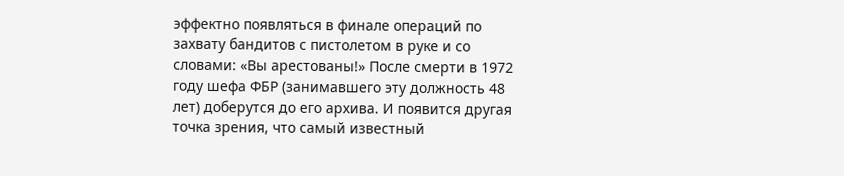эффектно появляться в финале операций по захвату бандитов с пистолетом в руке и со словами: «Вы арестованы!» После смерти в 1972 году шефа ФБР (занимавшего эту должность 48 лет) доберутся до его архива. И появится другая точка зрения, что самый известный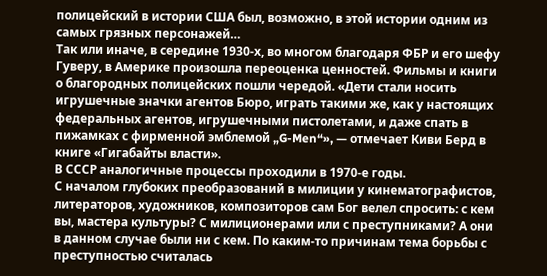полицейский в истории США был, возможно, в этой истории одним из самых грязных персонажей…
Так или иначе, в середине 1930-х, во многом благодаря ФБР и его шефу Гуверу, в Америке произошла переоценка ценностей. Фильмы и книги о благородных полицейских пошли чередой. «Дети стали носить игрушечные значки агентов Бюро, играть такими же, как у настоящих федеральных агентов, игрушечными пистолетами, и даже спать в пижамках с фирменной эмблемой „G-Men“», — отмечает Киви Берд в книге «Гигабайты власти».
В СССР аналогичные процессы проходили в 1970-е годы.
С началом глубоких преобразований в милиции у кинематографистов, литераторов, художников, композиторов сам Бог велел спросить: с кем вы, мастера культуры? С милиционерами или с преступниками? А они в данном случае были ни с кем. По каким-то причинам тема борьбы с преступностью считалась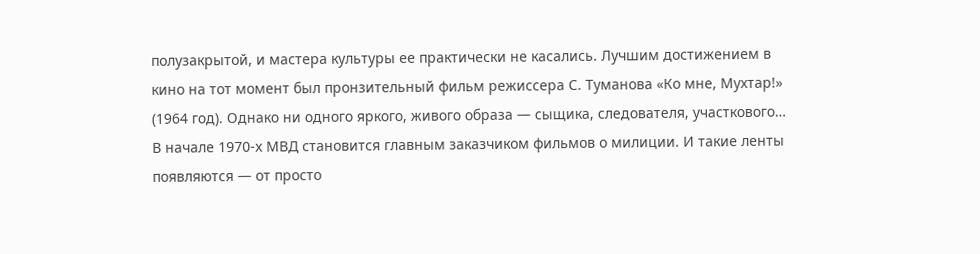полузакрытой, и мастера культуры ее практически не касались. Лучшим достижением в кино на тот момент был пронзительный фильм режиссера С. Туманова «Ко мне, Мухтар!» (1964 год). Однако ни одного яркого, живого образа — сыщика, следователя, участкового…
В начале 1970-х МВД становится главным заказчиком фильмов о милиции. И такие ленты появляются — от просто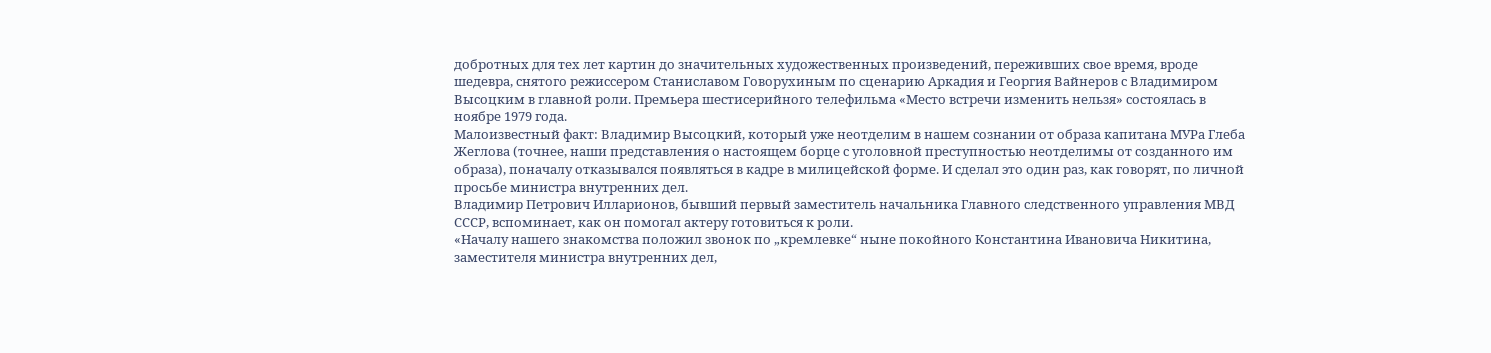добротных для тех лет картин до значительных художественных произведений, переживших свое время, вроде шедевра, снятого режиссером Станиславом Говорухиным по сценарию Аркадия и Георгия Вайнеров с Владимиром Высоцким в главной роли. Премьера шестисерийного телефильма «Место встречи изменить нельзя» состоялась в ноябре 1979 года.
Малоизвестный факт: Владимир Высоцкий, который уже неотделим в нашем сознании от образа капитана МУРа Глеба Жеглова (точнее, наши представления о настоящем борце с уголовной преступностью неотделимы от созданного им образа), поначалу отказывался появляться в кадре в милицейской форме. И сделал это один раз, как говорят, по личной просьбе министра внутренних дел.
Владимир Петрович Илларионов, бывший первый заместитель начальника Главного следственного управления МВД СССР, вспоминает, как он помогал актеру готовиться к роли.
«Началу нашего знакомства положил звонок по „кремлевке“ ныне покойного Константина Ивановича Никитина, заместителя министра внутренних дел,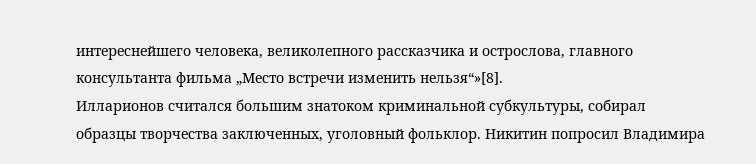интереснейшего человека, великолепного рассказчика и острослова, главного консультанта фильма „Место встречи изменить нельзя“»[8].
Илларионов считался большим знатоком криминальной субкультуры, собирал образцы творчества заключенных, уголовный фольклор. Никитин попросил Владимира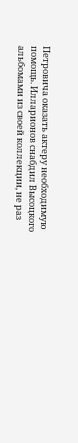Петровича оказать актеру необходимую помощь. Илларионов снабдил Высоцкого альбомами из своей коллекции, не раз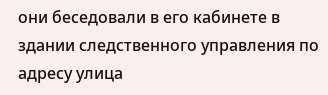они беседовали в его кабинете в здании следственного управления по адресу улица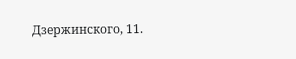Дзержинского, 11.